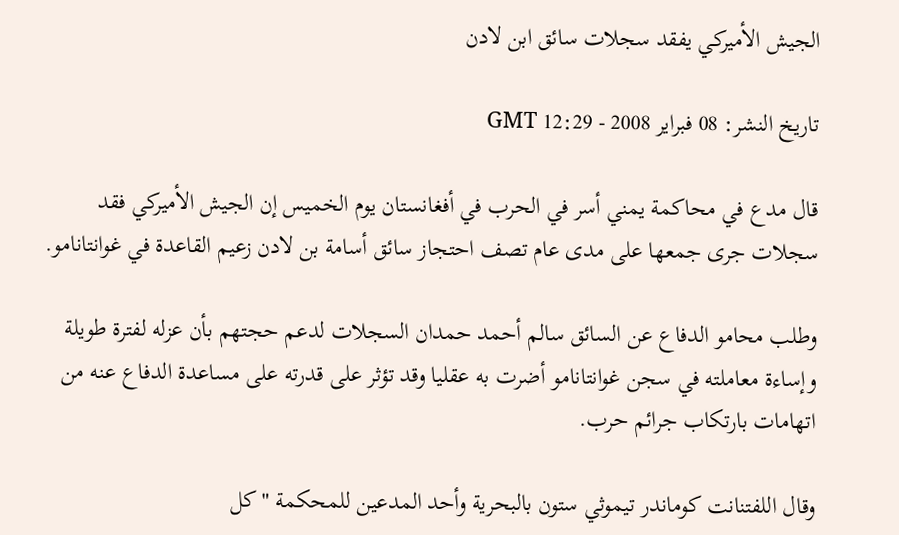الجيش الأميركي يفقد سجلات سائق ابن لادن

تاريخ النشر: 08 فبراير 2008 - 12:29 GMT

قال مدع في محاكمة يمني أسر في الحرب في أفغانستان يوم الخميس إن الجيش الأميركي فقد سجلات جرى جمعها على مدى عام تصف احتجاز سائق أسامة بن لادن زعيم القاعدة في غوانتانامو.

وطلب محامو الدفاع عن السائق سالم أحمد حمدان السجلات لدعم حجتهم بأن عزله لفترة طويلة وإساءة معاملته في سجن غوانتانامو أضرت به عقليا وقد تؤثر على قدرته على مساعدة الدفاع عنه من اتهامات بارتكاب جرائم حرب.

وقال اللفتنانت كوماندر تيموثي ستون بالبحرية وأحد المدعين للمحكمة "كل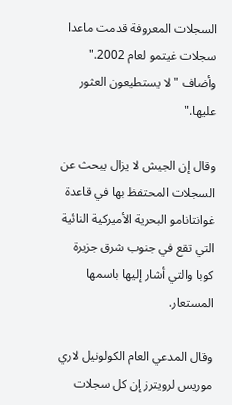السجلات المعروفة قدمت ماعدا سجلات غيتمو لعام 2002." وأضاف "لا يستطيعون العثور عليها."

وقال إن الجيش لا يزال يبحث عن السجلات المحتفظ بها في قاعدة غوانتانامو البحرية الأميركية النائية التي تقع في جنوب شرق جزيرة كوبا والتي أشار إليها باسمها المستعار.

وقال المدعي العام الكولونيل لاري موريس لرويترز إن كل سجلات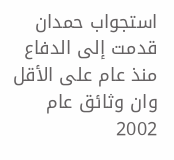استجواب حمدان قدمت إلى الدفاع منذ عام على الأقل وان وثائق عام 2002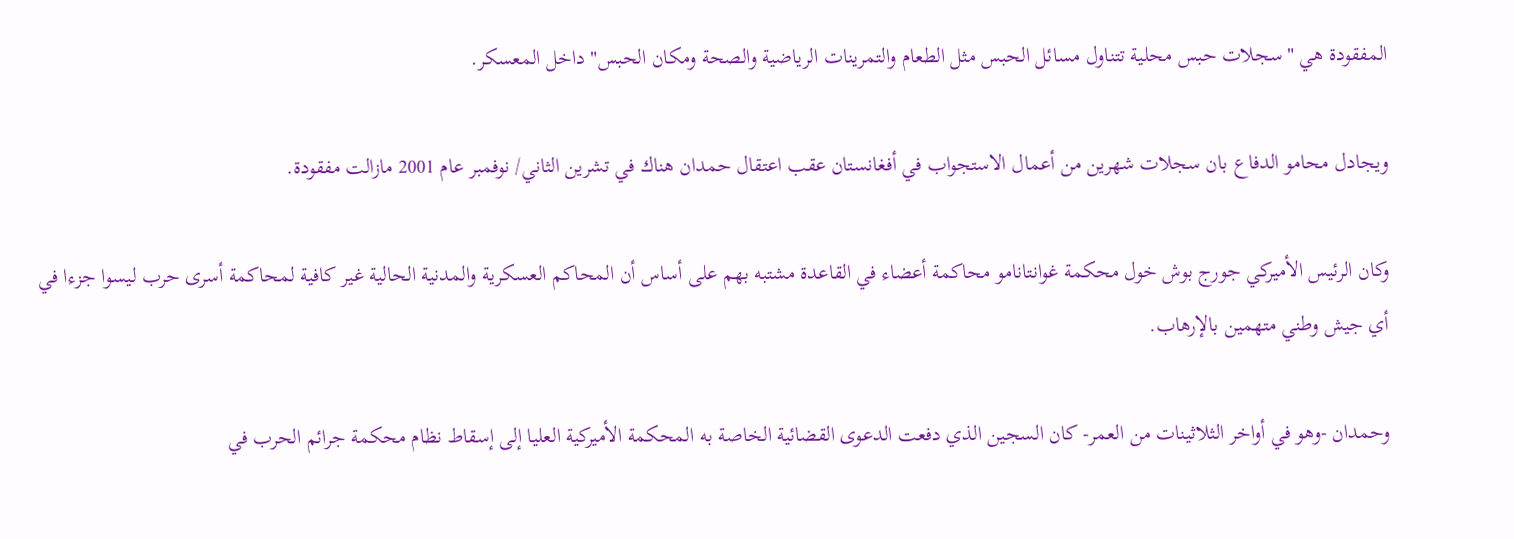المفقودة هي "سجلات حبس محلية تتناول مسائل الحبس مثل الطعام والتمرينات الرياضية والصحة ومكان الحبس" داخل المعسكر.

ويجادل محامو الدفاع بان سجلات شهرين من أعمال الاستجواب في أفغانستان عقب اعتقال حمدان هناك في تشرين الثاني/ نوفمبر عام 2001 مازالت مفقودة.

وكان الرئيس الأميركي جورج بوش خول محكمة غوانتانامو محاكمة أعضاء في القاعدة مشتبه بهم على أساس أن المحاكم العسكرية والمدنية الحالية غير كافية لمحاكمة أسرى حرب ليسوا جزءا في أي جيش وطني متهمين بالإرهاب.

وحمدان -وهو في أواخر الثلاثينات من العمر- كان السجين الذي دفعت الدعوى القضائية الخاصة به المحكمة الأميركية العليا إلى إسقاط نظام محكمة جرائم الحرب في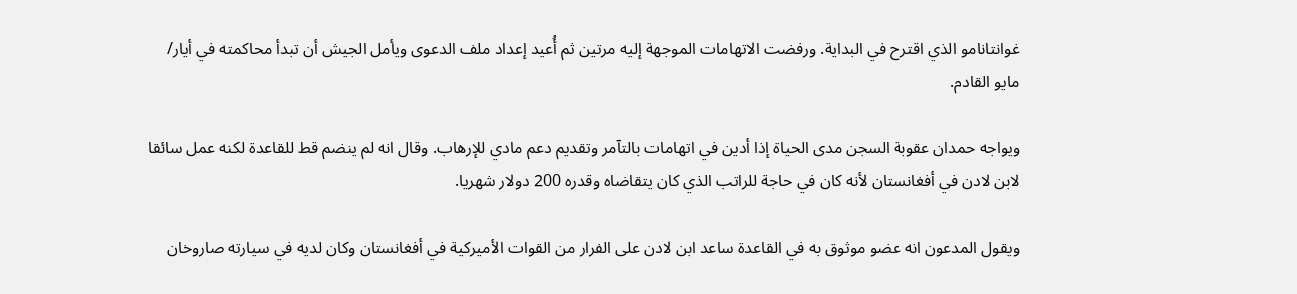غوانتانامو الذي اقترح في البداية. ورفضت الاتهامات الموجهة إليه مرتين ثم أُعيد إعداد ملف الدعوى ويأمل الجيش أن تبدأ محاكمته في أيار/ مايو القادم.

ويواجه حمدان عقوبة السجن مدى الحياة إذا أدين في اتهامات بالتآمر وتقديم دعم مادي للإرهاب. وقال انه لم ينضم قط للقاعدة لكنه عمل سائقا لابن لادن في أفغانستان لأنه كان في حاجة للراتب الذي كان يتقاضاه وقدره 200 دولار شهريا.

ويقول المدعون انه عضو موثوق به في القاعدة ساعد ابن لادن على الفرار من القوات الأميركية في أفغانستان وكان لديه في سيارته صاروخان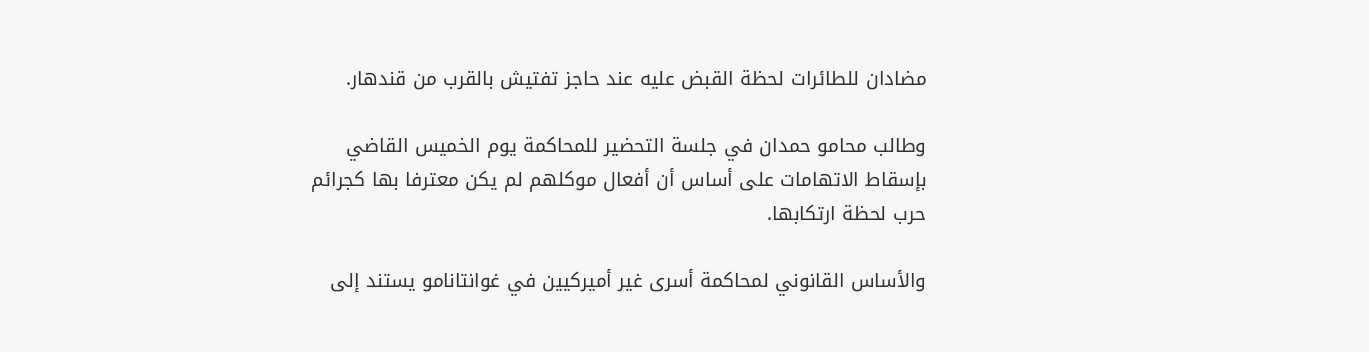مضادان للطائرات لحظة القبض عليه عند حاجز تفتيش بالقرب من قندهار.

وطالب محامو حمدان في جلسة التحضير للمحاكمة يوم الخميس القاضي بإسقاط الاتهامات على أساس أن أفعال موكلهم لم يكن معترفا بها كجرائم حرب لحظة ارتكابها.

والأساس القانوني لمحاكمة أسرى غير أميركيين في غوانتانامو يستند إلى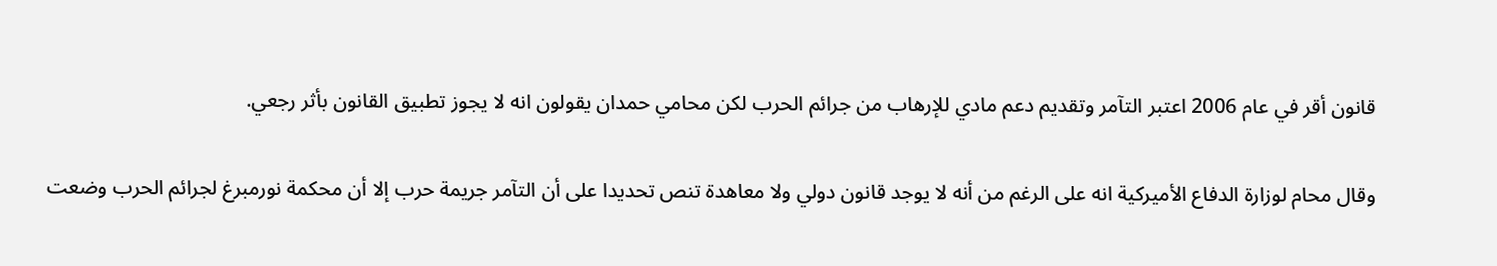قانون أقر في عام 2006 اعتبر التآمر وتقديم دعم مادي للإرهاب من جرائم الحرب لكن محامي حمدان يقولون انه لا يجوز تطبيق القانون بأثر رجعي.

وقال محام لوزارة الدفاع الأميركية انه على الرغم من أنه لا يوجد قانون دولي ولا معاهدة تنص تحديدا على أن التآمر جريمة حرب إلا أن محكمة نورمبرغ لجرائم الحرب وضعت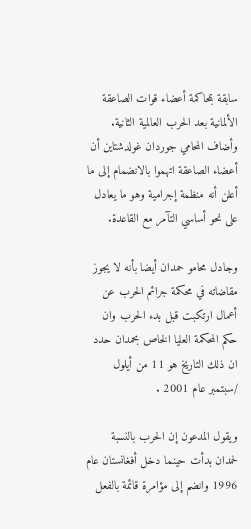سابقة بمحاكمة أعضاء قوات الصاعقة الألمانية بعد الحرب العالمية الثانية. وأضاف المحامي جوردان غولدشتاين أن أعضاء الصاعقة اتهموا بالانضمام إلى ما أعلن أنه منظمة إجرامية وهو ما يعادل على نحو أساسي التآمر مع القاعدة.

وجادل محامو حمدان أيضا بأنه لا يجوز مقاضاته في محكمة جرائم الحرب عن أعمال ارتكبت قبل بدء الحرب وان حكم المحكمة العليا الخاص بحمدان حدد ان ذلك التاريخ هو 11 من أيلول /سبتمبر عام 2001 .

ويقول المدعون إن الحرب بالنسبة لحمدان بدأت حينما دخل أفغانستان عام 1996 وانضم إلى مؤامرة قائمة بالفعل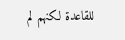للقاعدة لكنهم لم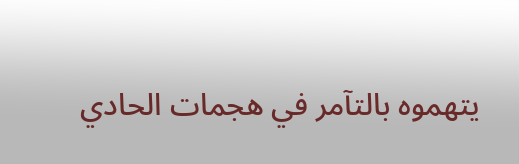يتهموه بالتآمر في هجمات الحادي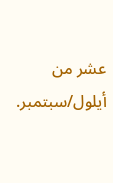عشر من أيلول/سبتمبر.